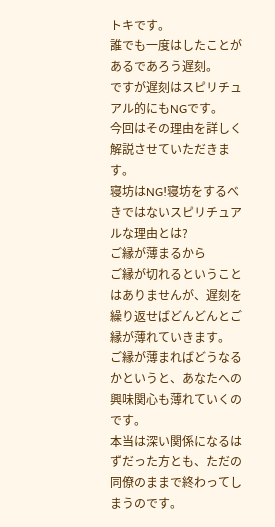トキです。
誰でも一度はしたことがあるであろう遅刻。
ですが遅刻はスピリチュアル的にもNGです。
今回はその理由を詳しく解説させていただきます。
寝坊はNG!寝坊をするべきではないスピリチュアルな理由とは?
ご縁が薄まるから
ご縁が切れるということはありませんが、遅刻を繰り返せばどんどんとご縁が薄れていきます。
ご縁が薄まればどうなるかというと、あなたへの興味関心も薄れていくのです。
本当は深い関係になるはずだった方とも、ただの同僚のままで終わってしまうのです。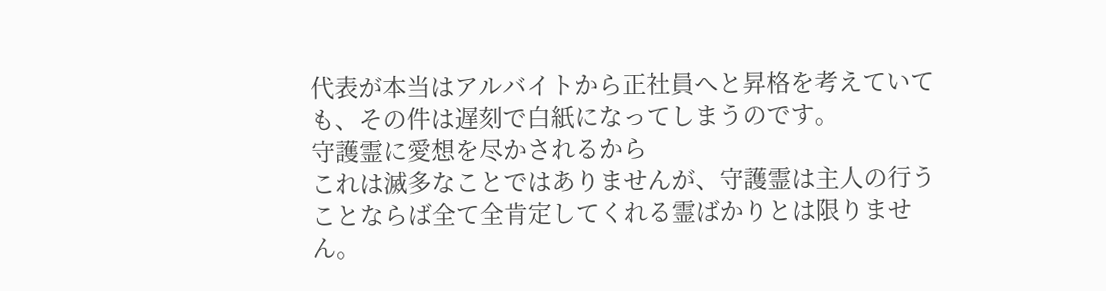代表が本当はアルバイトから正社員へと昇格を考えていても、その件は遅刻で白紙になってしまうのです。
守護霊に愛想を尽かされるから
これは滅多なことではありませんが、守護霊は主人の行うことならば全て全肯定してくれる霊ばかりとは限りません。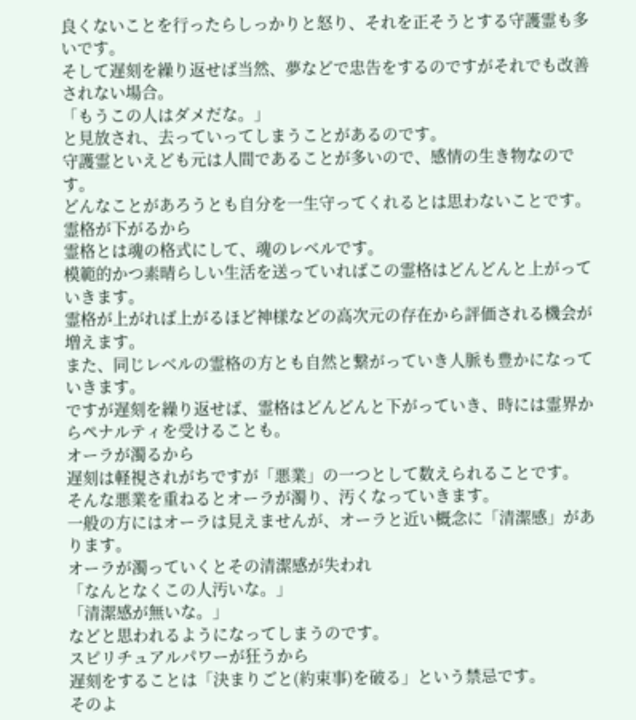良くないことを行ったらしっかりと怒り、それを正そうとする守護霊も多いです。
そして遅刻を繰り返せば当然、夢などで忠告をするのですがそれでも改善されない場合。
「もうこの人はダメだな。」
と見放され、去っていってしまうことがあるのです。
守護霊といえども元は人間であることが多いので、感情の生き物なのです。
どんなことがあろうとも自分を一生守ってくれるとは思わないことです。
霊格が下がるから
霊格とは魂の格式にして、魂のレベルです。
模範的かつ素晴らしい生活を送っていればこの霊格はどんどんと上がっていきます。
霊格が上がれば上がるほど神様などの高次元の存在から評価される機会が増えます。
また、同じレベルの霊格の方とも自然と繋がっていき人脈も豊かになっていきます。
ですが遅刻を繰り返せば、霊格はどんどんと下がっていき、時には霊界からペナルティを受けることも。
オーラが濁るから
遅刻は軽視されがちですが「悪業」の一つとして数えられることです。
そんな悪業を重ねるとオーラが濁り、汚くなっていきます。
一般の方にはオーラは見えませんが、オーラと近い概念に「清潔感」があります。
オーラが濁っていくとその清潔感が失われ
「なんとなくこの人汚いな。」
「清潔感が無いな。」
などと思われるようになってしまうのです。
スピリチュアルパワーが狂うから
遅刻をすることは「決まりごと(約束事)を破る」という禁忌です。
そのよ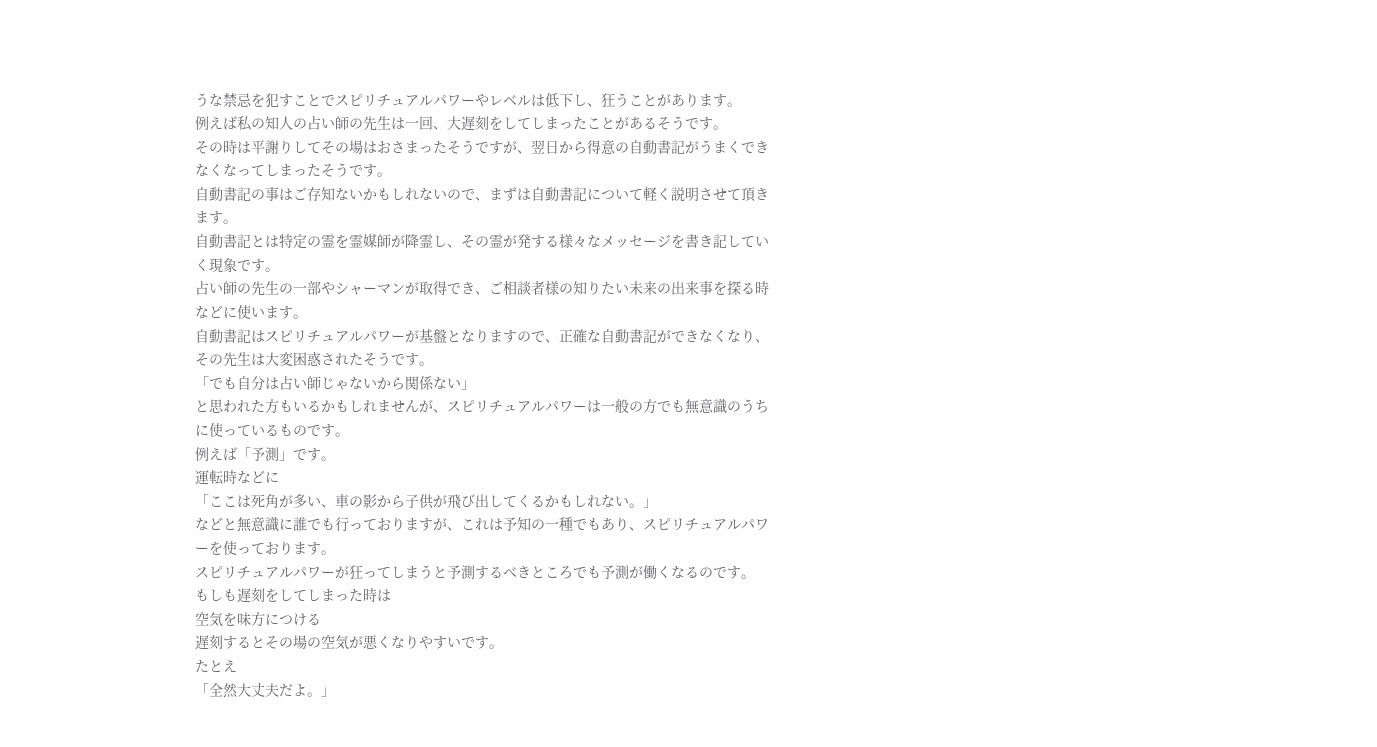うな禁忌を犯すことでスピリチュアルパワーやレベルは低下し、狂うことがあります。
例えば私の知人の占い師の先生は一回、大遅刻をしてしまったことがあるそうです。
その時は平謝りしてその場はおさまったそうですが、翌日から得意の自動書記がうまくできなくなってしまったそうです。
自動書記の事はご存知ないかもしれないので、まずは自動書記について軽く説明させて頂きます。
自動書記とは特定の霊を霊媒師が降霊し、その霊が発する様々なメッセージを書き記していく現象です。
占い師の先生の一部やシャーマンが取得でき、ご相談者様の知りたい未来の出来事を探る時などに使います。
自動書記はスピリチュアルパワーが基盤となりますので、正確な自動書記ができなくなり、その先生は大変困惑されたそうです。
「でも自分は占い師じゃないから関係ない」
と思われた方もいるかもしれませんが、スピリチュアルパワーは一般の方でも無意識のうちに使っているものです。
例えば「予測」です。
運転時などに
「ここは死角が多い、車の影から子供が飛び出してくるかもしれない。」
などと無意識に誰でも行っておりますが、これは予知の一種でもあり、スピリチュアルパワーを使っております。
スピリチュアルパワーが狂ってしまうと予測するべきところでも予測が働くなるのです。
もしも遅刻をしてしまった時は
空気を味方につける
遅刻するとその場の空気が悪くなりやすいです。
たとえ
「全然大丈夫だよ。」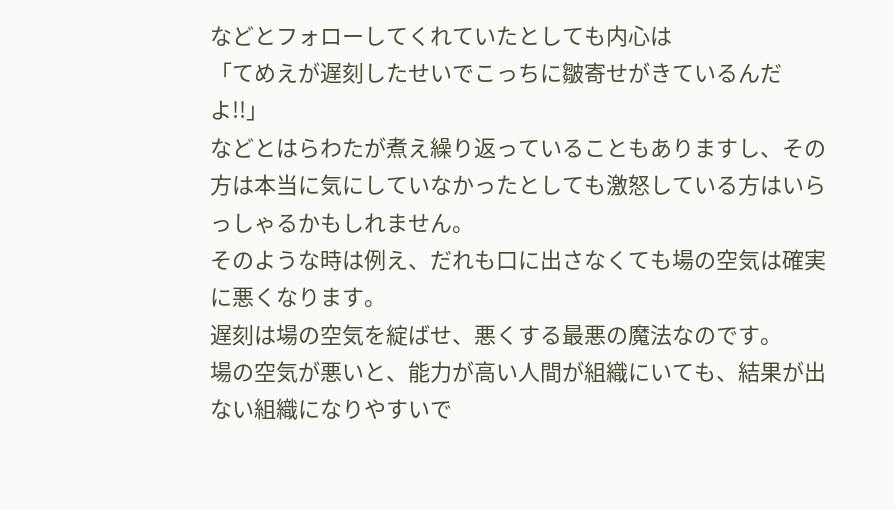などとフォローしてくれていたとしても内心は
「てめえが遅刻したせいでこっちに皺寄せがきているんだよ!!」
などとはらわたが煮え繰り返っていることもありますし、その方は本当に気にしていなかったとしても激怒している方はいらっしゃるかもしれません。
そのような時は例え、だれも口に出さなくても場の空気は確実に悪くなります。
遅刻は場の空気を綻ばせ、悪くする最悪の魔法なのです。
場の空気が悪いと、能力が高い人間が組織にいても、結果が出ない組織になりやすいで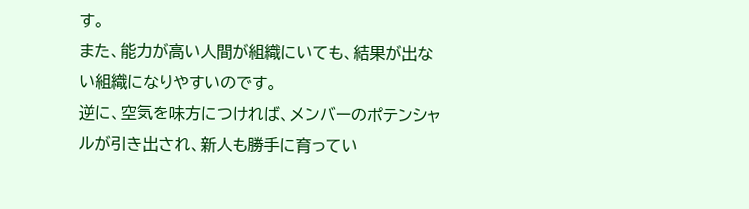す。
また、能力が高い人間が組織にいても、結果が出ない組織になりやすいのです。
逆に、空気を味方につければ、メンバーのポテンシャルが引き出され、新人も勝手に育ってい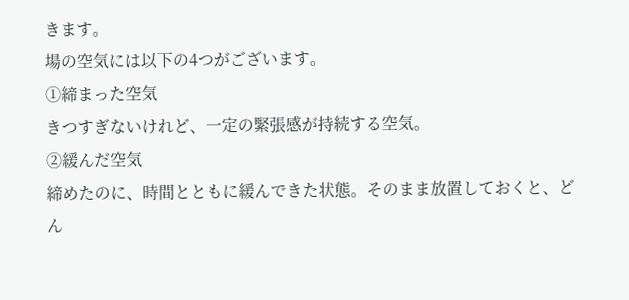きます。
場の空気には以下の4つがございます。
①締まった空気
きつすぎないけれど、一定の緊張感が持続する空気。
②緩んだ空気
締めたのに、時間とともに緩んできた状態。そのまま放置しておくと、どん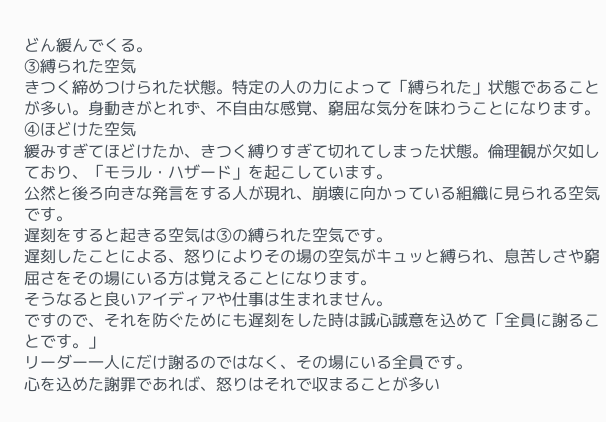どん緩んでくる。
③縛られた空気
きつく締めつけられた状態。特定の人の力によって「縛られた」状態であることが多い。身動きがとれず、不自由な感覚、窮屈な気分を味わうことになります。
④ほどけた空気
緩みすぎてほどけたか、きつく縛りすぎて切れてしまった状態。倫理観が欠如しており、「モラル・ハザード」を起こしています。
公然と後ろ向きな発言をする人が現れ、崩壊に向かっている組織に見られる空気です。
遅刻をすると起きる空気は③の縛られた空気です。
遅刻したことによる、怒りによりその場の空気がキュッと縛られ、息苦しさや窮屈さをその場にいる方は覚えることになります。
そうなると良いアイディアや仕事は生まれません。
ですので、それを防ぐためにも遅刻をした時は誠心誠意を込めて「全員に謝ることです。」
リーダー一人にだけ謝るのではなく、その場にいる全員です。
心を込めた謝罪であれば、怒りはそれで収まることが多い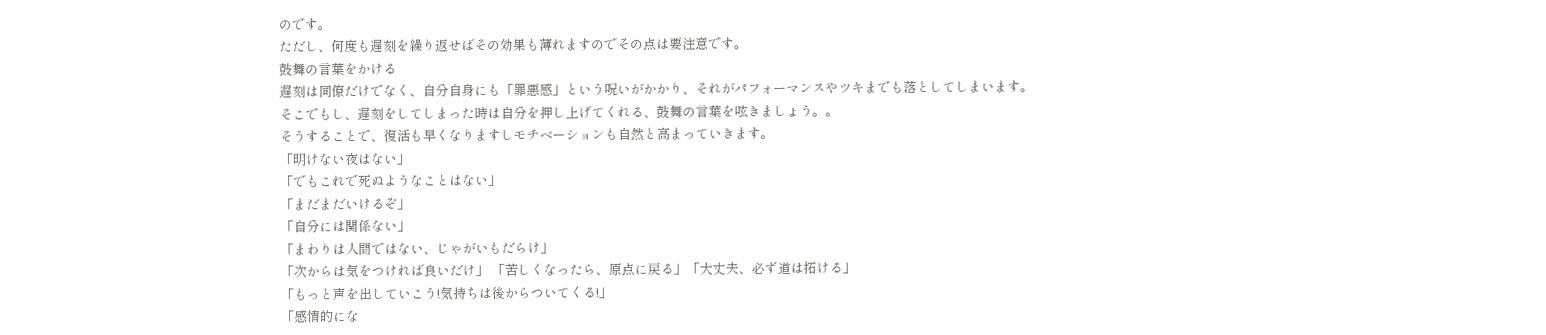のです。
ただし、何度も遅刻を繰り返せばその効果も薄れますのでその点は要注意です。
鼓舞の言葉をかける
遅刻は同僚だけでなく、自分自身にも「罪悪感」という呪いがかかり、それがパフォーマンスやツキまでも落としてしまいます。
そこでもし、遅刻をしてしまった時は自分を押し上げてくれる、鼓舞の言葉を呟きましょう。。
そうすることで、復活も早くなりますしモチベーションも自然と高まっていきます。
「明けない夜はない」
「でもこれで死ぬようなことはない」
「まだまだいけるぞ」
「自分には関係ない」
「まわりは人間ではない、じゃがいもだらけ」
「次からは気をつければ良いだけ」 「苦しくなったら、原点に戻る」「大丈夫、必ず道は拓ける」
「もっと声を出していこう!気持ちは後からついてくる!」
「感情的にな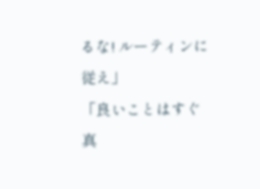るな! ルーティンに従え」
「良いことはすぐ真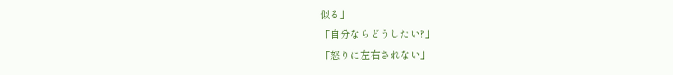似る」
「自分ならどうしたい?」
「怒りに左右されない」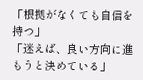「根拠がなくても自信を持つ」
「迷えば、良い方向に進もうと決めている」